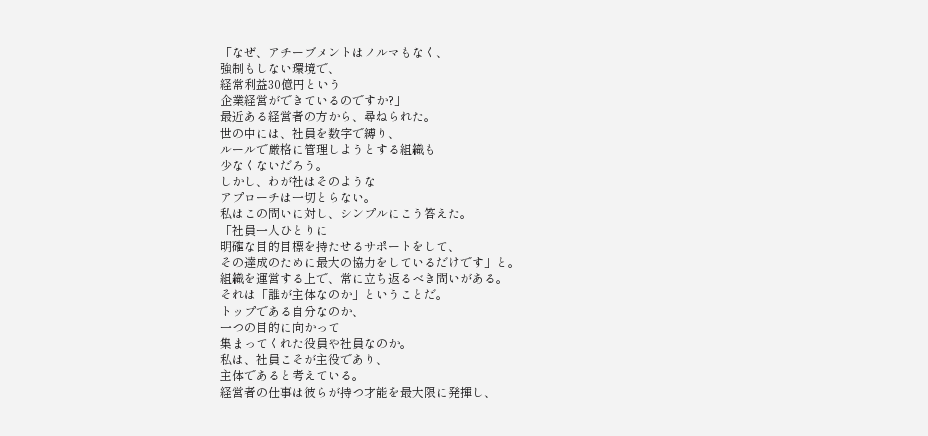「なぜ、アチーブメントはノルマもなく、
強制もしない環境で、
経常利益30億円という
企業経営ができているのですか?」
最近ある経営者の方から、尋ねられた。
世の中には、社員を数字で縛り、
ルールで厳格に管理しようとする組織も
少なくないだろう。
しかし、わが社はそのような
アプローチは一切とらない。
私はこの問いに対し、シンプルにこう答えた。
「社員一人ひとりに
明確な目的目標を持たせるサポートをして、
その達成のために最大の協力をしているだけです」と。
組織を運営する上で、常に立ち返るべき問いがある。
それは「誰が主体なのか」ということだ。
トップである自分なのか、
一つの目的に向かって
集まってくれた役員や社員なのか。
私は、社員こそが主役であり、
主体であると考えている。
経営者の仕事は彼らが持つ才能を最大限に発揮し、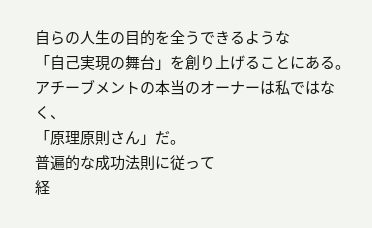自らの人生の目的を全うできるような
「自己実現の舞台」を創り上げることにある。
アチーブメントの本当のオーナーは私ではなく、
「原理原則さん」だ。
普遍的な成功法則に従って
経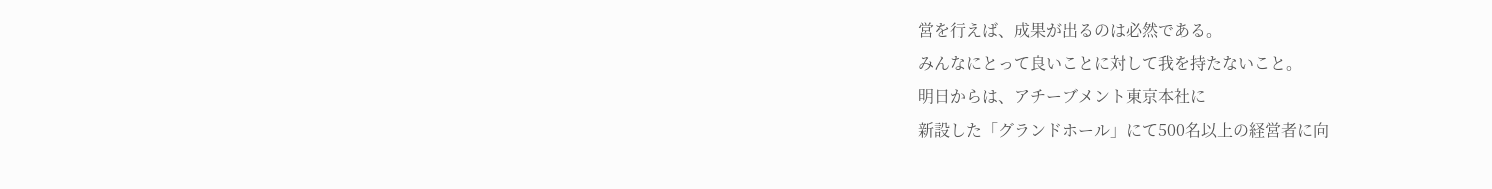営を行えば、成果が出るのは必然である。
みんなにとって良いことに対して我を持たないこと。
明日からは、アチーブメント東京本社に
新設した「グランドホール」にて500名以上の経営者に向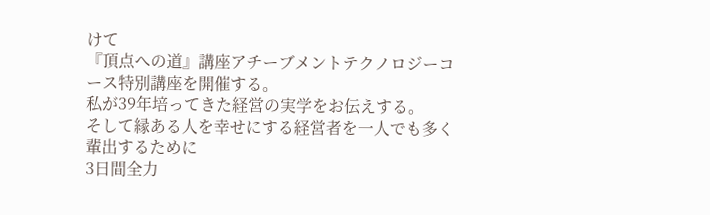けて
『頂点への道』講座アチーブメントテクノロジーコース特別講座を開催する。
私が39年培ってきた経営の実学をお伝えする。
そして縁ある人を幸せにする経営者を一人でも多く輩出するために
3日間全力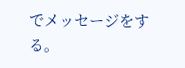でメッセージをする。